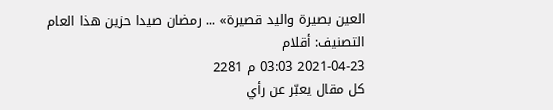العين بصيرة واليد قصيرة» ... رمضان صيدا حزين هذا العام
التصنيف: أقلام
2021-04-23 03:03 م 2281
كل مقال يعبّر عن رأي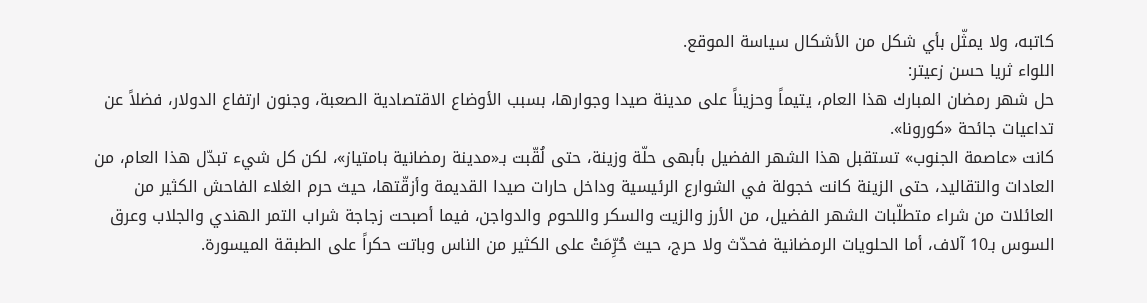كاتبه، ولا يمثّل بأي شكل من الأشكال سياسة الموقع.
اللواء ثريا حسن زعيتر:
حل شهر رمضان المبارك هذا العام، يتيماً وحزيناً على مدينة صيدا وجوارها، بسبب الأوضاع الاقتصادية الصعبة، وجنون ارتفاع الدولار، فضلاً عن تداعيات جائحة «كورونا».
كانت «عاصمة الجنوب» تستقبل هذا الشهر الفضيل بأبهى حلّة وزينة، حتى لُقّبت بـ«مدينة رمضانية بامتياز»، لكن كل شيء تبدّل هذا العام، من العادات والتقاليد، حتى الزينة كانت خجولة في الشوارع الرئيسية وداخل حارات صيدا القديمة وأزقّتها، حيث حرم الغلاء الفاحش الكثير من العائلات من شراء متطلّبات الشهر الفضيل، من الأرز والزيت والسكر واللحوم والدواجن، فيما أصبحت زجاجة شراب التمر الهندي والجلاب وعرق السوس بـ10 آلاف، أما الحلويات الرمضانية فحدّث ولا حرج، حيث حُرِّمَتْ على الكثير من الناس وباتت حكراً على الطبقة الميسورة.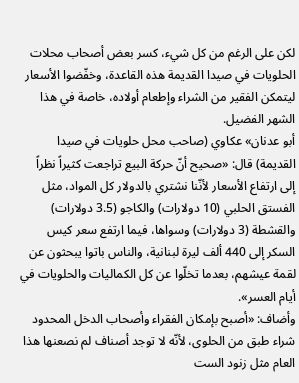لكن على الرغم من كل شيء، كسر بعض أصحاب محلات الحلويات في صيدا القديمة هذه القاعدة، وخفّضوا الأسعار ليتمكن الفقير من الشراء وإطعام أولاده، خاصة في هذا الشهر الفضيل.
أبو عدنان» عكاوي (صاحب محل حلويات في صيدا القديمة) قال: «صحيح أنّ حركة البيع تراجعت كثيراً نظراً إلى ارتفاع الأسعار لأنّنا نشتري بالدولار كل المواد، مثل الفستق الحلبي (10 دولارات) والكاجو (3.5 دولارات) والقشطة (3 دولارات) وسواها، فيما ارتفع سعر كيس السكر إلى 440 ألف ليرة لبنانية، والناس باتوا يبحثون عن لقمة عيشهم، بعدما تخلّوا عن كل الكماليات والحلويات في أيام العسر».
وأضاف: «أصبح بإمكان الفقراء وأصحاب الدخل المحدود شراء طبق من الحلوى، لأنّه لا توجد أصناف لم نصعنها هذا العام مثل زنود الست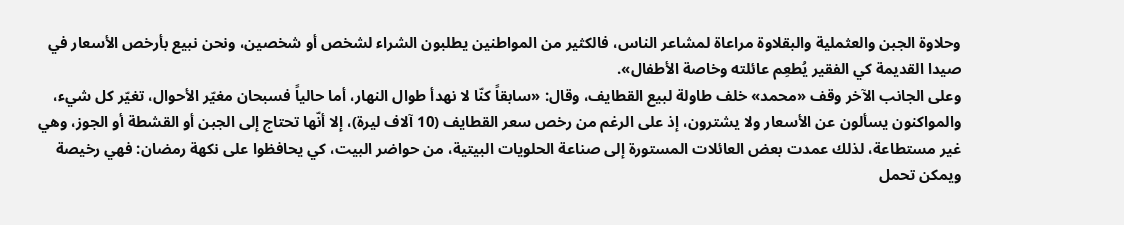وحلاوة الجبن والعثملية والبقلاوة مراعاة لمشاعر الناس، فالكثير من المواطنين يطلبون الشراء لشخص أو شخصين، ونحن نبيع بأرخص الأسعار في صيدا القديمة كي الفقير يُطعِم عائلته وخاصة الأطفال».
وعلى الجانب الآخر وقف «محمد» خلف طاولة لبيع القطايف، وقال: «سابقاً كنّا لا نهدأ طوال النهار، أما حالياً فسبحان مغيّر الأحوال، تغيّر كل شيء، والمواكنون يسألون عن الأسعار ولا يشترون، إذ على الرغم من رخص سعر القطايف (10 آلاف ليرة)، إلا أنّها تحتاج إلى الجبن أو القشطة أو الجوز، وهي غير مستطاعة، لذلك عمدت بعض العائلات المستورة إلى صناعة الحلويات البيتية، من حواضر البيت، كي يحافظوا على نكهة رمضان: فهي رخيصة ويمكن تحمل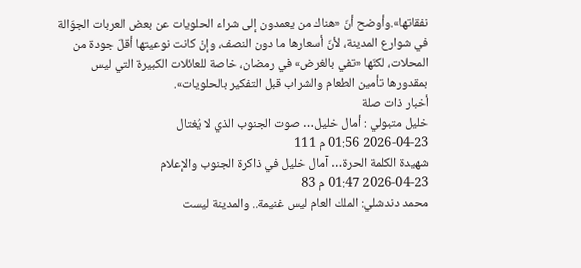نفقاتها».وأوضح أنّ «هناك من يعمدون إلى شراء الحلويات عن بعض العربات الجوّالة في شوارع المدينة، لأنّ أسعارها ما دون النصف، وإنْ كانت نوعيتها أقلّ جودة من المحلات، لكنّها «تفي بالغرض» في رمضان، خاصة للعائلات الكبيرة التي ليس بمقدورها تأمين الطعام والشراب قبل التفكير بالحلويات».
أخبار ذات صلة
خليل متبولي : أمال خليل… صوت الجنوب الذي لا يُغتال
2026-04-23 01:56 م 111
شهيدة الكلمة الحرة… آمال خليل في ذاكرة الجنوب والإعلام
2026-04-23 01:47 م 83
محمد دندشلي: الملك العام ليس غنيمة.. والمدينة ليست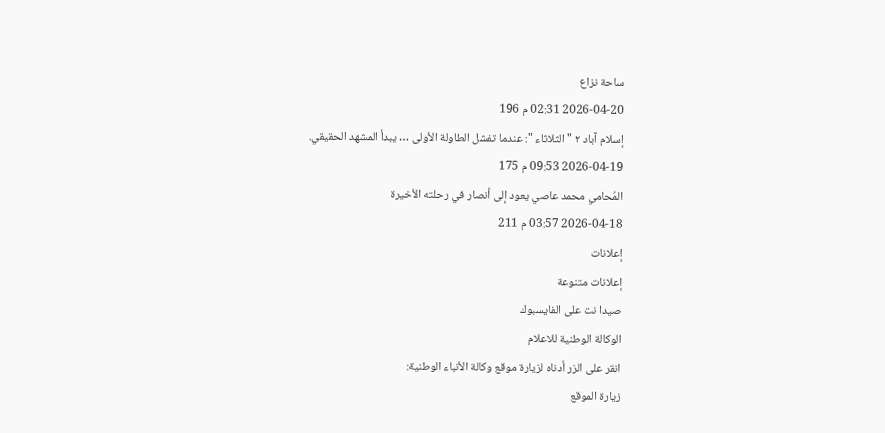ساحة نزاع
2026-04-20 02:31 م 196
إسلام آباد ٢ " الثلاثاء ": عندما تفشل الطاولة الأولى … يبدأ المشهد الحقيقي.
2026-04-19 09:53 م 175
المُحامي محمد عاصي يعود إلى أنصار في رحلته الأخيرة
2026-04-18 03:57 م 211
إعلانات
إعلانات متنوعة
صيدا نت على الفايسبوك
الوكالة الوطنية للاعلام
انقر على الزر أدناه لزيارة موقع وكالة الأنباء الوطنية:
زيارة الموقع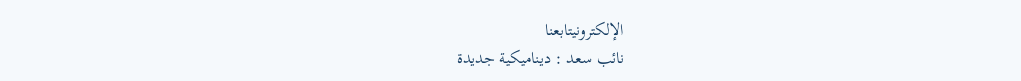الإلكترونيتابعنا
نائب سعد : ديناميكية جديدة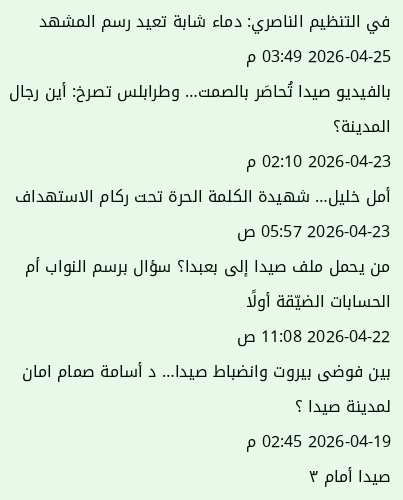في التنظيم الناصري: دماء شابة تعيد رسم المشهد
2026-04-25 03:49 م
بالفيديو صيدا تُحاصَر بالصمت… وطرابلس تصرخ: أين رجال المدينة؟
2026-04-23 02:10 م
أمل خليل… شهيدة الكلمة الحرة تحت ركام الاستهداف
2026-04-23 05:57 ص
من يحمل ملف صيدا إلى بعبدا؟ سؤال برسم النواب أم الحسابات الضيّقة أولًا
2026-04-22 11:08 ص
بين فوضى بيروت وانضباط صيدا… د أسامة صمام امان لمدينة صيدا ؟
2026-04-19 02:45 م
صيدا أمام ٣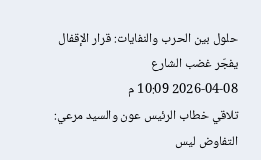حلول بين الحرب والنفايات: قرار الإقفال يفجّر غضب الشارع
2026-04-08 10:09 م
تلاقي خطاب الرئيس عون والسيد مرعي: التفاوض ليس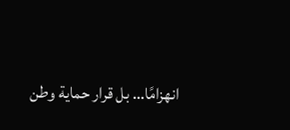انهزامًا… بل قرار حماية وطن